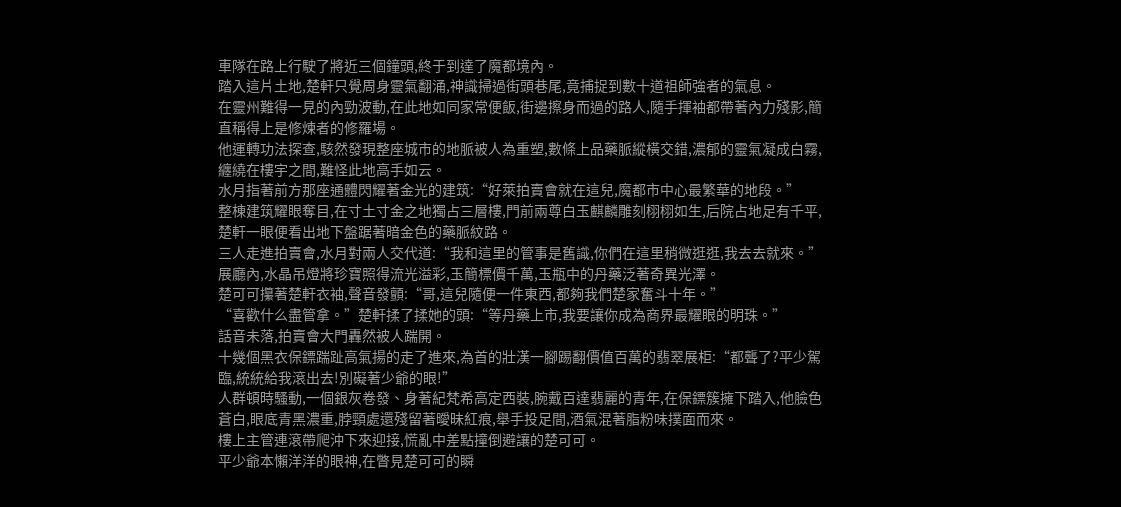車隊在路上行駛了將近三個鐘頭,終于到達了魔都境內。
踏入這片土地,楚軒只覺周身靈氣翻涌,神識掃過街頭巷尾,竟捕捉到數十道祖師強者的氣息。
在靈州難得一見的內勁波動,在此地如同家常便飯,街邊擦身而過的路人,隨手揮袖都帶著內力殘影,簡直稱得上是修煉者的修羅場。
他運轉功法探查,駭然發現整座城市的地脈被人為重塑,數條上品藥脈縱橫交錯,濃郁的靈氣凝成白霧,纏繞在樓宇之間,難怪此地高手如云。
水月指著前方那座通體閃耀著金光的建筑:“好萊拍賣會就在這兒,魔都市中心最繁華的地段。”
整棟建筑耀眼奪目,在寸土寸金之地獨占三層樓,門前兩尊白玉麒麟雕刻栩栩如生,后院占地足有千平,楚軒一眼便看出地下盤踞著暗金色的藥脈紋路。
三人走進拍賣會,水月對兩人交代道:“我和這里的管事是舊識,你們在這里稍微逛逛,我去去就來。”
展廳內,水晶吊燈將珍寶照得流光溢彩,玉簡標價千萬,玉瓶中的丹藥泛著奇異光澤。
楚可可攥著楚軒衣袖,聲音發顫:“哥,這兒隨便一件東西,都夠我們楚家奮斗十年。”
“喜歡什么盡管拿。”楚軒揉了揉她的頭:“等丹藥上市,我要讓你成為商界最耀眼的明珠。”
話音未落,拍賣會大門轟然被人踹開。
十幾個黑衣保鏢踹趾高氣揚的走了進來,為首的壯漢一腳踢翻價值百萬的翡翠展柜:“都聾了?平少駕臨,統統給我滾出去!別礙著少爺的眼!”
人群頓時騷動,一個銀灰卷發、身著紀梵希高定西裝,腕戴百達翡麗的青年,在保鏢簇擁下踏入,他臉色蒼白,眼底青黑濃重,脖頸處還殘留著曖昧紅痕,舉手投足間,酒氣混著脂粉味撲面而來。
樓上主管連滾帶爬沖下來迎接,慌亂中差點撞倒避讓的楚可可。
平少爺本懶洋洋的眼神,在瞥見楚可可的瞬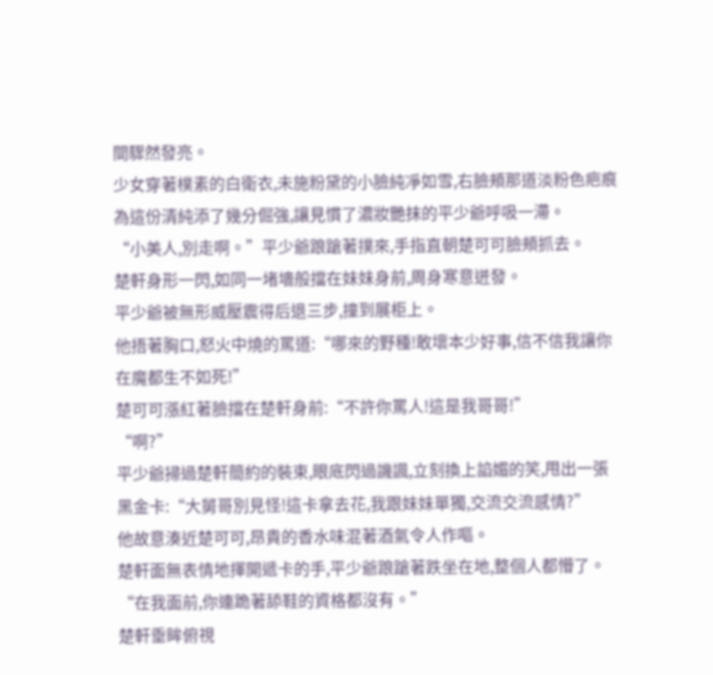間驟然發亮。
少女穿著樸素的白衛衣,未施粉黛的小臉純凈如雪,右臉頰那道淡粉色疤痕為這份清純添了幾分倔強,讓見慣了濃妝艷抹的平少爺呼吸一滯。
“小美人,別走啊。”平少爺踉蹌著撲來,手指直朝楚可可臉頰抓去。
楚軒身形一閃,如同一堵墻般擋在妹妹身前,周身寒意迸發。
平少爺被無形威壓震得后退三步,撞到展柜上。
他捂著胸口,怒火中燒的罵道:“哪來的野種!敢壞本少好事,信不信我讓你在魔都生不如死!”
楚可可漲紅著臉擋在楚軒身前:“不許你罵人!這是我哥哥!”
“啊?”
平少爺掃過楚軒簡約的裝束,眼底閃過譏諷,立刻換上諂媚的笑,甩出一張黑金卡:“大舅哥別見怪!這卡拿去花,我跟妹妹單獨,交流交流感情?”
他故意湊近楚可可,昂貴的香水味混著酒氣令人作嘔。
楚軒面無表情地揮開遞卡的手,平少爺踉蹌著跌坐在地,整個人都懵了。
“在我面前,你連跪著舔鞋的資格都沒有。”
楚軒垂眸俯視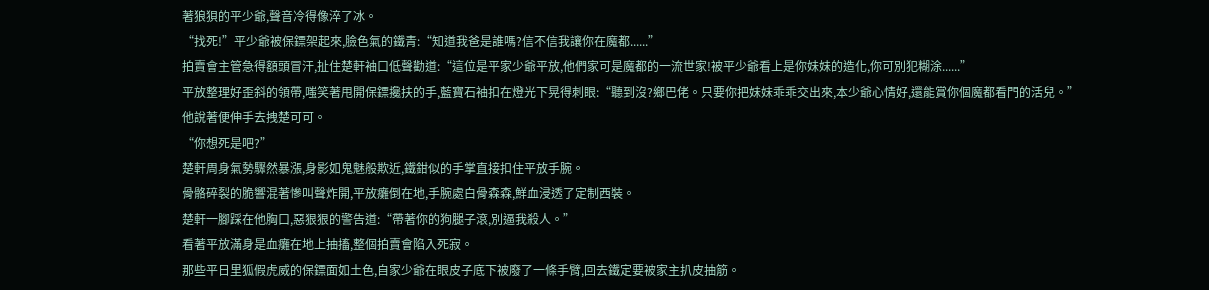著狼狽的平少爺,聲音冷得像淬了冰。
“找死!”平少爺被保鏢架起來,臉色氣的鐵青:“知道我爸是誰嗎?信不信我讓你在魔都......”
拍賣會主管急得額頭冒汗,扯住楚軒袖口低聲勸道:“這位是平家少爺平放,他們家可是魔都的一流世家!被平少爺看上是你妹妹的造化,你可別犯糊涂......”
平放整理好歪斜的領帶,嗤笑著甩開保鏢攙扶的手,藍寶石袖扣在燈光下晃得刺眼:“聽到沒?鄉巴佬。只要你把妹妹乖乖交出來,本少爺心情好,還能賞你個魔都看門的活兒。”
他說著便伸手去拽楚可可。
“你想死是吧?”
楚軒周身氣勢驟然暴漲,身影如鬼魅般欺近,鐵鉗似的手掌直接扣住平放手腕。
骨骼碎裂的脆響混著慘叫聲炸開,平放癱倒在地,手腕處白骨森森,鮮血浸透了定制西裝。
楚軒一腳踩在他胸口,惡狠狠的警告道:“帶著你的狗腿子滾,別逼我殺人。”
看著平放滿身是血癱在地上抽搐,整個拍賣會陷入死寂。
那些平日里狐假虎威的保鏢面如土色,自家少爺在眼皮子底下被廢了一條手臂,回去鐵定要被家主扒皮抽筋。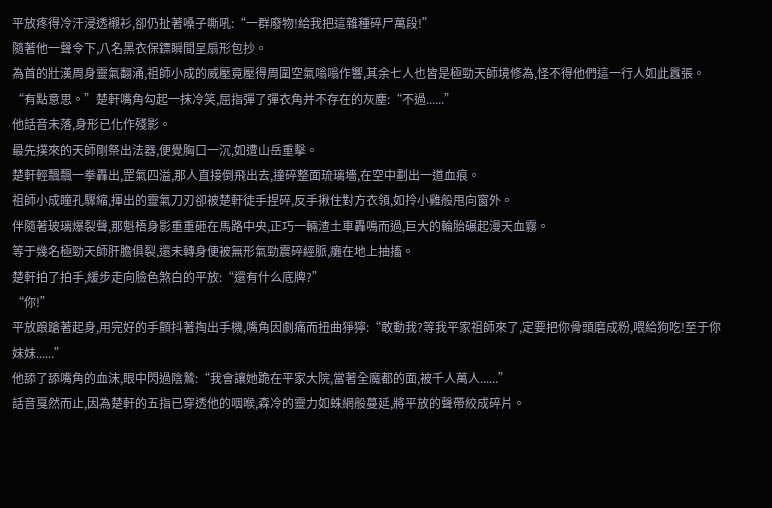平放疼得冷汗浸透襯衫,卻仍扯著嗓子嘶吼:“一群廢物!給我把這雜種碎尸萬段!”
隨著他一聲令下,八名黑衣保鏢瞬間呈扇形包抄。
為首的壯漢周身靈氣翻涌,祖師小成的威壓竟壓得周圍空氣嗡嗡作響,其余七人也皆是極勁天師境修為,怪不得他們這一行人如此囂張。
“有點意思。”楚軒嘴角勾起一抹冷笑,屈指彈了彈衣角并不存在的灰塵:“不過......”
他話音未落,身形已化作殘影。
最先撲來的天師剛祭出法器,便覺胸口一沉,如遭山岳重擊。
楚軒輕飄飄一拳轟出,罡氣四溢,那人直接倒飛出去,撞碎整面琉璃墻,在空中劃出一道血痕。
祖師小成瞳孔驟縮,揮出的靈氣刀刃卻被楚軒徒手捏碎,反手揪住對方衣領,如拎小雞般甩向窗外。
伴隨著玻璃爆裂聲,那魁梧身影重重砸在馬路中央,正巧一輛渣土車轟鳴而過,巨大的輪胎碾起漫天血霧。
等于幾名極勁天師肝膽俱裂,還未轉身便被無形氣勁震碎經脈,癱在地上抽搐。
楚軒拍了拍手,緩步走向臉色煞白的平放:“還有什么底牌?”
“你!”
平放踉蹌著起身,用完好的手顫抖著掏出手機,嘴角因劇痛而扭曲猙獰:“敢動我?等我平家祖師來了,定要把你骨頭磨成粉,喂給狗吃!至于你妹妹......”
他舔了舔嘴角的血沫,眼中閃過陰鷙:“我會讓她跪在平家大院,當著全魔都的面,被千人萬人......”
話音戛然而止,因為楚軒的五指已穿透他的咽喉,森冷的靈力如蛛網般蔓延,將平放的聲帶絞成碎片。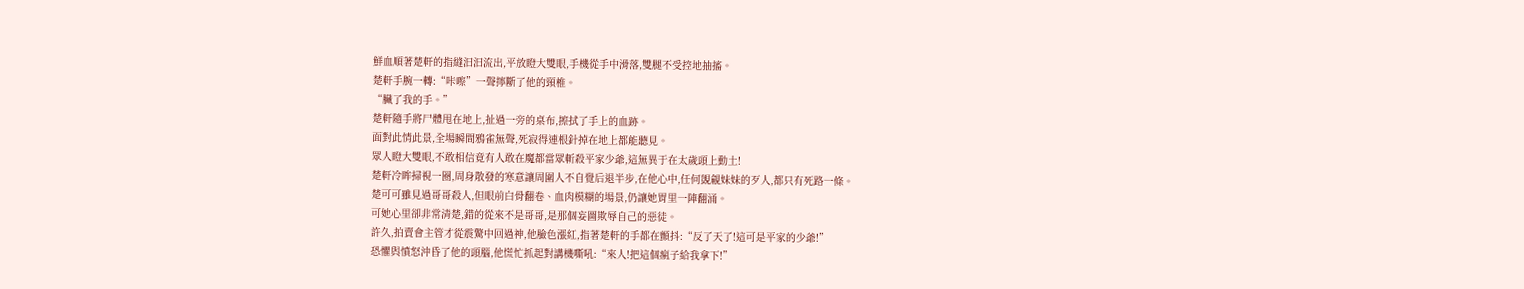鮮血順著楚軒的指縫汩汩流出,平放瞪大雙眼,手機從手中滑落,雙腿不受控地抽搐。
楚軒手腕一轉:“咔嚓”一聲擰斷了他的頸椎。
“臟了我的手。”
楚軒隨手將尸體甩在地上,扯過一旁的桌布,擦拭了手上的血跡。
面對此情此景,全場瞬間鴉雀無聲,死寂得連根針掉在地上都能聽見。
眾人瞪大雙眼,不敢相信竟有人敢在魔都當眾斬殺平家少爺,這無異于在太歲頭上動土!
楚軒冷眸掃視一圈,周身散發的寒意讓周圍人不自覺后退半步,在他心中,任何覬覦妹妹的歹人,都只有死路一條。
楚可可雖見過哥哥殺人,但眼前白骨翻卷、血肉模糊的場景,仍讓她胃里一陣翻涌。
可她心里卻非常清楚,錯的從來不是哥哥,是那個妄圖欺辱自己的惡徒。
許久,拍賣會主管才從震驚中回過神,他臉色漲紅,指著楚軒的手都在顫抖:“反了天了!這可是平家的少爺!”
恐懼與憤怒沖昏了他的頭腦,他慌忙抓起對講機嘶吼:“來人!把這個瘋子給我拿下!”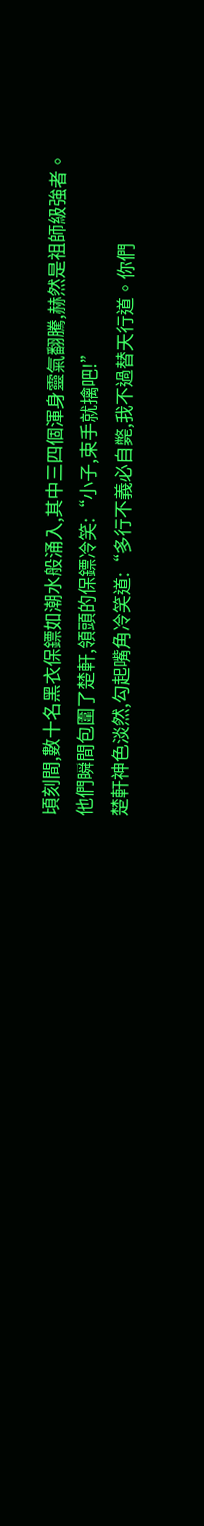頃刻間,數十名黑衣保鏢如潮水般涌入,其中三四個渾身靈氣翻騰,赫然是祖師級強者。
他們瞬間包圍了楚軒,領頭的保鏢冷笑:“小子,束手就擒吧!”
楚軒神色淡然,勾起嘴角冷笑道:“多行不義必自斃,我不過替天行道。你們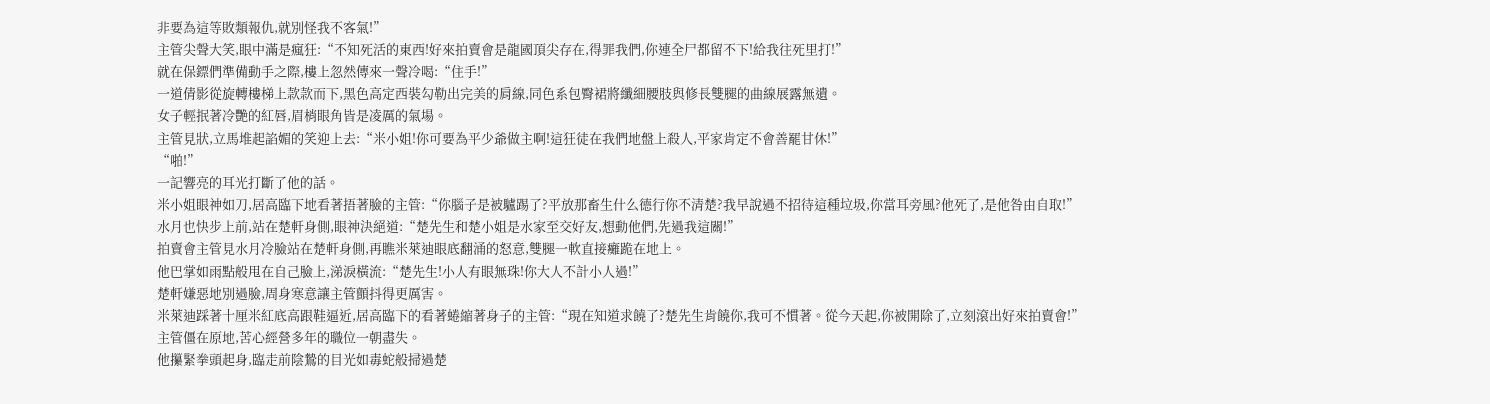非要為這等敗類報仇,就別怪我不客氣!”
主管尖聲大笑,眼中滿是瘋狂:“不知死活的東西!好來拍賣會是龍國頂尖存在,得罪我們,你連全尸都留不下!給我往死里打!”
就在保鏢們準備動手之際,樓上忽然傳來一聲冷喝:“住手!”
一道倩影從旋轉樓梯上款款而下,黑色高定西裝勾勒出完美的肩線,同色系包臀裙將纖細腰肢與修長雙腿的曲線展露無遺。
女子輕抿著冷艷的紅唇,眉梢眼角皆是凌厲的氣場。
主管見狀,立馬堆起諂媚的笑迎上去:“米小姐!你可要為平少爺做主啊!這狂徒在我們地盤上殺人,平家肯定不會善罷甘休!”
“啪!”
一記響亮的耳光打斷了他的話。
米小姐眼神如刀,居高臨下地看著捂著臉的主管:“你腦子是被驢踢了?平放那畜生什么德行你不清楚?我早說過不招待這種垃圾,你當耳旁風?他死了,是他咎由自取!”
水月也快步上前,站在楚軒身側,眼神決絕道:“楚先生和楚小姐是水家至交好友,想動他們,先過我這關!”
拍賣會主管見水月冷臉站在楚軒身側,再瞧米萊迪眼底翻涌的怒意,雙腿一軟直接癱跪在地上。
他巴掌如雨點般甩在自己臉上,涕淚橫流:“楚先生!小人有眼無珠!你大人不計小人過!”
楚軒嫌惡地別過臉,周身寒意讓主管顫抖得更厲害。
米萊迪踩著十厘米紅底高跟鞋逼近,居高臨下的看著蜷縮著身子的主管:“現在知道求饒了?楚先生肯饒你,我可不慣著。從今天起,你被開除了,立刻滾出好來拍賣會!”
主管僵在原地,苦心經營多年的職位一朝盡失。
他攥緊拳頭起身,臨走前陰鷙的目光如毒蛇般掃過楚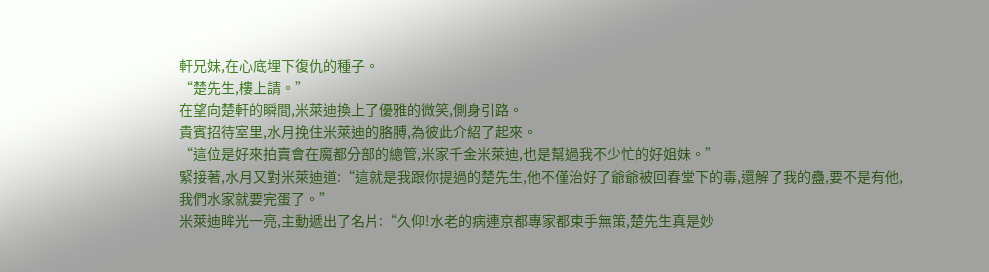軒兄妹,在心底埋下復仇的種子。
“楚先生,樓上請。”
在望向楚軒的瞬間,米萊迪換上了優雅的微笑,側身引路。
貴賓招待室里,水月挽住米萊迪的胳膊,為彼此介紹了起來。
“這位是好來拍賣會在魔都分部的總管,米家千金米萊迪,也是幫過我不少忙的好姐妹。”
緊接著,水月又對米萊迪道:“這就是我跟你提過的楚先生,他不僅治好了爺爺被回春堂下的毒,還解了我的蠱,要不是有他,我們水家就要完蛋了。”
米萊迪眸光一亮,主動遞出了名片:“久仰!水老的病連京都專家都束手無策,楚先生真是妙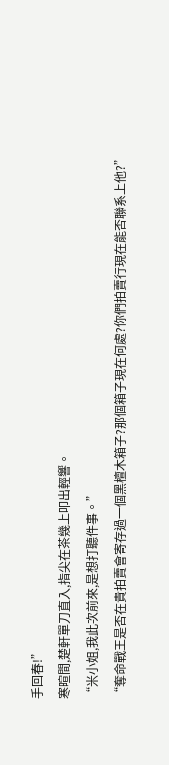手回春!”
寒暄間,楚軒單刀直入,指尖在茶幾上叩出輕響。
“米小姐,我此次前來,是想打聽件事。”
“奪命戰王是否在貴拍賣會寄存過一個黑檀木箱子?那個箱子現在何處?你們拍賣行現在能否聯系上他?”